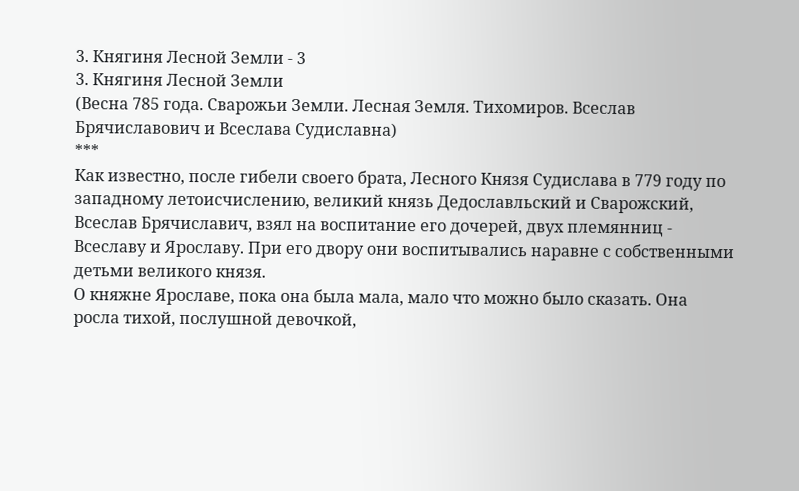3. Княгиня Лесной Земли - 3
3. Княгиня Лесной Земли
(Весна 785 года. Сварожьи Земли. Лесная Земля. Тихомиров. Всеслав Брячиславович и Всеслава Судиславна)
***
Как известно, после гибели своего брата, Лесного Князя Судислава в 779 году по западному летоисчислению, великий князь Дедославльский и Сварожский, Всеслав Брячиславич, взял на воспитание его дочерей, двух племянниц - Всеславу и Ярославу. При его двору они воспитывались наравне с собственными детьми великого князя.
О княжне Ярославе, пока она была мала, мало что можно было сказать. Она росла тихой, послушной девочкой,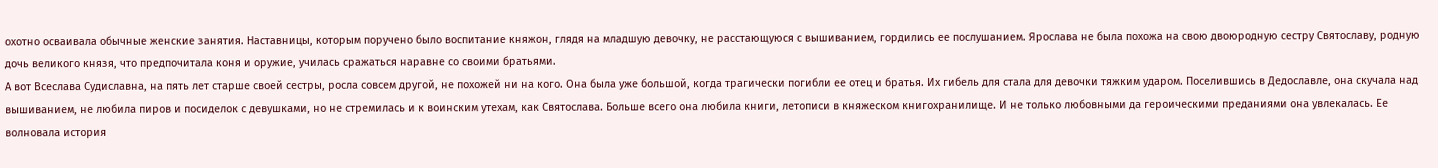охотно осваивала обычные женские занятия. Наставницы, которым поручено было воспитание княжон, глядя на младшую девочку, не расстающуюся с вышиванием, гордились ее послушанием. Ярослава не была похожа на свою двоюродную сестру Святославу, родную дочь великого князя, что предпочитала коня и оружие, училась сражаться наравне со своими братьями.
А вот Всеслава Судиславна, на пять лет старше своей сестры, росла совсем другой, не похожей ни на кого. Она была уже большой, когда трагически погибли ее отец и братья. Их гибель для стала для девочки тяжким ударом. Поселившись в Дедославле, она скучала над вышиванием, не любила пиров и посиделок с девушками, но не стремилась и к воинским утехам, как Святослава. Больше всего она любила книги, летописи в княжеском книгохранилище. И не только любовными да героическими преданиями она увлекалась. Ее волновала история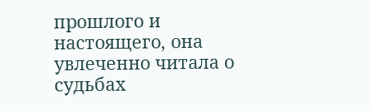прошлого и настоящего, она увлеченно читала о судьбах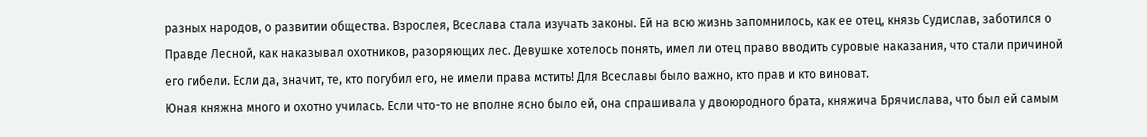разных народов, о развитии общества. Взрослея, Всеслава стала изучать законы. Ей на всю жизнь запомнилось, как ее отец, князь Судислав, заботился о Правде Лесной, как наказывал охотников, разоряющих лес. Девушке хотелось понять, имел ли отец право вводить суровые наказания, что стали причиной его гибели. Если да, значит, те, кто погубил его, не имели права мстить! Для Всеславы было важно, кто прав и кто виноват.
Юная княжна много и охотно училась. Если что-то не вполне ясно было ей, она спрашивала у двоюродного брата, княжича Брячислава, что был ей самым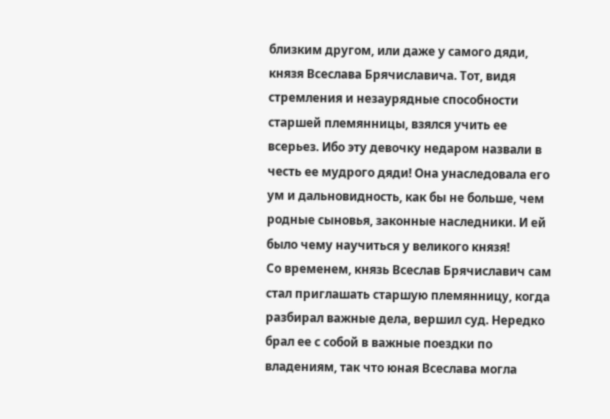близким другом, или даже у самого дяди, князя Всеслава Брячиславича. Тот, видя стремления и незаурядные способности старшей племянницы, взялся учить ее всерьез. Ибо эту девочку недаром назвали в честь ее мудрого дяди! Она унаследовала его ум и дальновидность, как бы не больше, чем родные сыновья, законные наследники. И ей было чему научиться у великого князя!
Со временем, князь Всеслав Брячиславич сам стал приглашать старшую племянницу, когда разбирал важные дела, вершил суд. Нередко брал ее с собой в важные поездки по владениям, так что юная Всеслава могла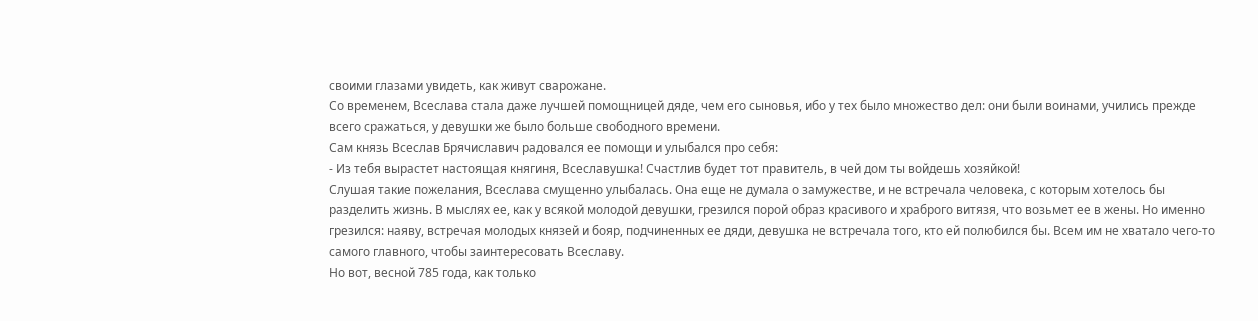своими глазами увидеть, как живут сварожане.
Со временем, Всеслава стала даже лучшей помощницей дяде, чем его сыновья, ибо у тех было множество дел: они были воинами, учились прежде всего сражаться, у девушки же было больше свободного времени.
Сам князь Всеслав Брячиславич радовался ее помощи и улыбался про себя:
- Из тебя вырастет настоящая княгиня, Всеславушка! Счастлив будет тот правитель, в чей дом ты войдешь хозяйкой!
Слушая такие пожелания, Всеслава смущенно улыбалась. Она еще не думала о замужестве, и не встречала человека, с которым хотелось бы разделить жизнь. В мыслях ее, как у всякой молодой девушки, грезился порой образ красивого и храброго витязя, что возьмет ее в жены. Но именно грезился: наяву, встречая молодых князей и бояр, подчиненных ее дяди, девушка не встречала того, кто ей полюбился бы. Всем им не хватало чего-то самого главного, чтобы заинтересовать Всеславу.
Но вот, весной 785 года, как только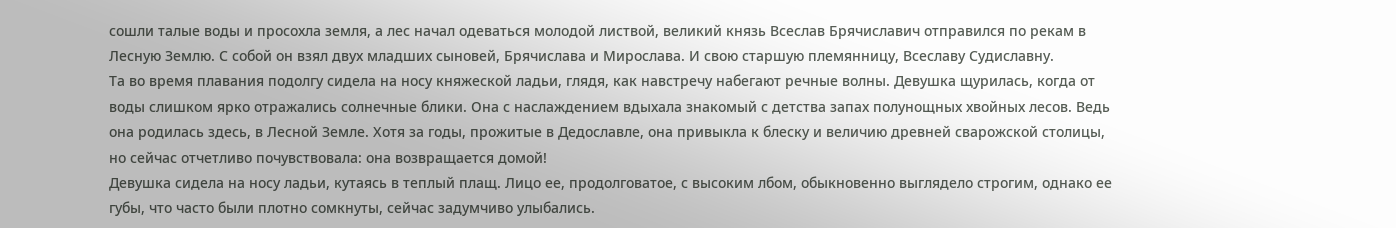сошли талые воды и просохла земля, а лес начал одеваться молодой листвой, великий князь Всеслав Брячиславич отправился по рекам в Лесную Землю. С собой он взял двух младших сыновей, Брячислава и Мирослава. И свою старшую племянницу, Всеславу Судиславну.
Та во время плавания подолгу сидела на носу княжеской ладьи, глядя, как навстречу набегают речные волны. Девушка щурилась, когда от воды слишком ярко отражались солнечные блики. Она с наслаждением вдыхала знакомый с детства запах полунощных хвойных лесов. Ведь она родилась здесь, в Лесной Земле. Хотя за годы, прожитые в Дедославле, она привыкла к блеску и величию древней сварожской столицы, но сейчас отчетливо почувствовала: она возвращается домой!
Девушка сидела на носу ладьи, кутаясь в теплый плащ. Лицо ее, продолговатое, с высоким лбом, обыкновенно выглядело строгим, однако ее губы, что часто были плотно сомкнуты, сейчас задумчиво улыбались.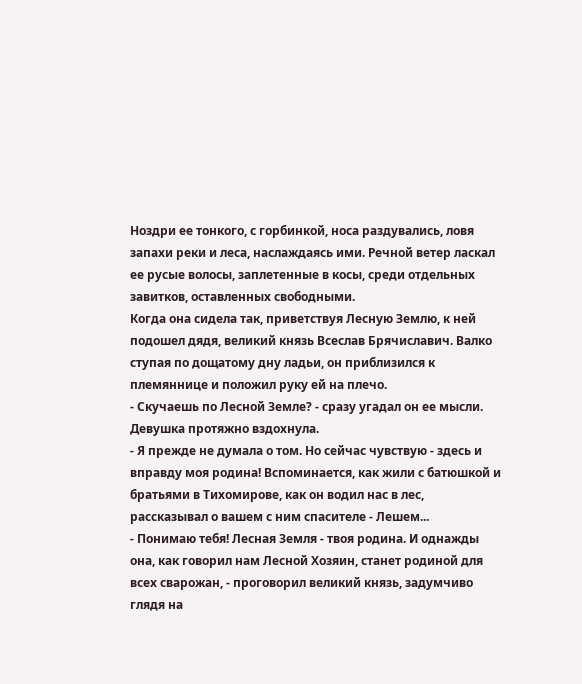Ноздри ее тонкого, с горбинкой, носа раздувались, ловя запахи реки и леса, наслаждаясь ими. Речной ветер ласкал ее русые волосы, заплетенные в косы, среди отдельных завитков, оставленных свободными.
Когда она сидела так, приветствуя Лесную Землю, к ней подошел дядя, великий князь Всеслав Брячиславич. Валко ступая по дощатому дну ладьи, он приблизился к племяннице и положил руку ей на плечо.
- Скучаешь по Лесной Земле? - сразу угадал он ее мысли.
Девушка протяжно вздохнула.
- Я прежде не думала о том. Но сейчас чувствую - здесь и вправду моя родина! Вспоминается, как жили с батюшкой и братьями в Тихомирове, как он водил нас в лес, рассказывал о вашем с ним спасителе - Лешем...
- Понимаю тебя! Лесная Земля - твоя родина. И однажды она, как говорил нам Лесной Хозяин, станет родиной для всех сварожан, - проговорил великий князь, задумчиво глядя на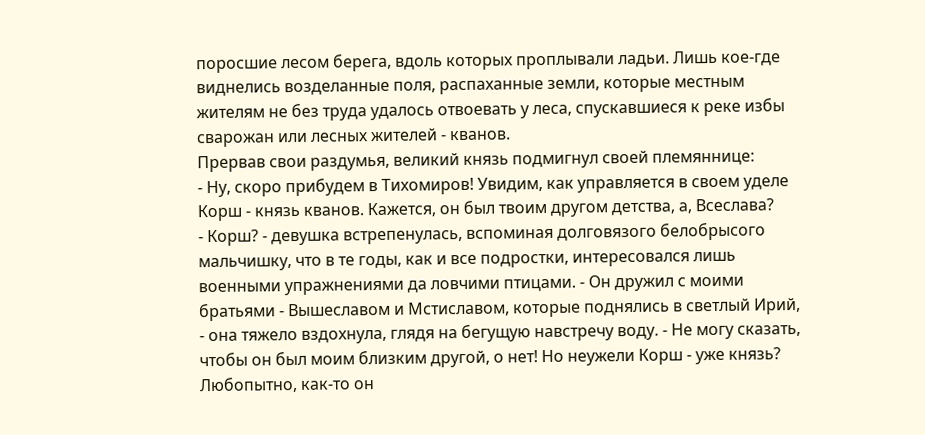поросшие лесом берега, вдоль которых проплывали ладьи. Лишь кое-где виднелись возделанные поля, распаханные земли, которые местным жителям не без труда удалось отвоевать у леса, спускавшиеся к реке избы сварожан или лесных жителей - кванов.
Прервав свои раздумья, великий князь подмигнул своей племяннице:
- Ну, скоро прибудем в Тихомиров! Увидим, как управляется в своем уделе Корш - князь кванов. Кажется, он был твоим другом детства, а, Всеслава?
- Корш? - девушка встрепенулась, вспоминая долговязого белобрысого мальчишку, что в те годы, как и все подростки, интересовался лишь военными упражнениями да ловчими птицами. - Он дружил с моими братьями - Вышеславом и Мстиславом, которые поднялись в светлый Ирий, - она тяжело вздохнула, глядя на бегущую навстречу воду. - Не могу сказать, чтобы он был моим близким другой, о нет! Но неужели Корш - уже князь? Любопытно, как-то он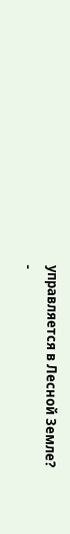управляется в Лесной Земле?
-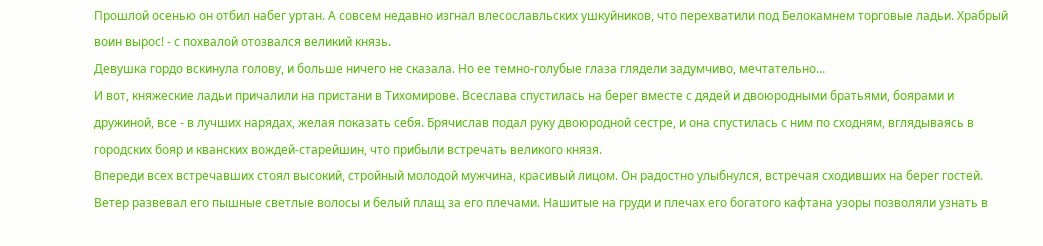Прошлой осенью он отбил набег уртан. А совсем недавно изгнал влесославльских ушкуйников, что перехватили под Белокамнем торговые ладьи. Храбрый воин вырос! - с похвалой отозвался великий князь.
Девушка гордо вскинула голову, и больше ничего не сказала. Но ее темно-голубые глаза глядели задумчиво, мечтательно...
И вот, княжеские ладьи причалили на пристани в Тихомирове. Всеслава спустилась на берег вместе с дядей и двоюродными братьями, боярами и дружиной, все - в лучших нарядах, желая показать себя. Брячислав подал руку двоюродной сестре, и она спустилась с ним по сходням, вглядываясь в городских бояр и кванских вождей-старейшин, что прибыли встречать великого князя.
Впереди всех встречавших стоял высокий, стройный молодой мужчина, красивый лицом. Он радостно улыбнулся, встречая сходивших на берег гостей. Ветер развевал его пышные светлые волосы и белый плащ за его плечами. Нашитые на груди и плечах его богатого кафтана узоры позволяли узнать в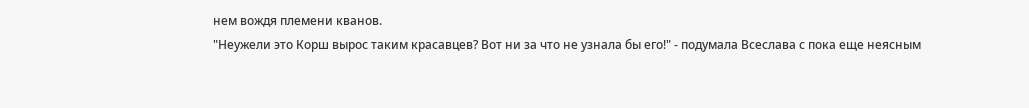нем вождя племени кванов.
"Неужели это Корш вырос таким красавцев? Вот ни за что не узнала бы его!" - подумала Всеслава с пока еще неясным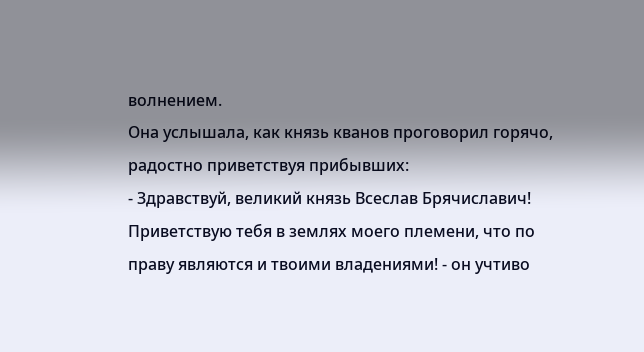волнением.
Она услышала, как князь кванов проговорил горячо, радостно приветствуя прибывших:
- Здравствуй, великий князь Всеслав Брячиславич! Приветствую тебя в землях моего племени, что по праву являются и твоими владениями! - он учтиво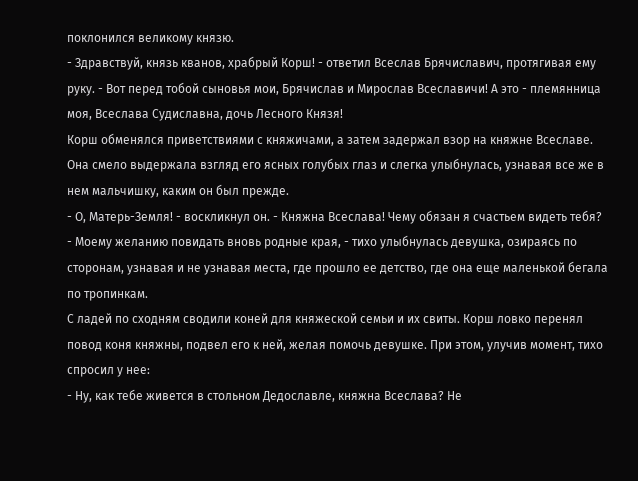поклонился великому князю.
- Здравствуй, князь кванов, храбрый Корш! - ответил Всеслав Брячиславич, протягивая ему руку. - Вот перед тобой сыновья мои, Брячислав и Мирослав Всеславичи! А это - племянница моя, Всеслава Судиславна, дочь Лесного Князя!
Корш обменялся приветствиями с княжичами, а затем задержал взор на княжне Всеславе. Она смело выдержала взгляд его ясных голубых глаз и слегка улыбнулась, узнавая все же в нем мальчишку, каким он был прежде.
- О, Матерь-Земля! - воскликнул он. - Княжна Всеслава! Чему обязан я счастьем видеть тебя?
- Моему желанию повидать вновь родные края, - тихо улыбнулась девушка, озираясь по сторонам, узнавая и не узнавая места, где прошло ее детство, где она еще маленькой бегала по тропинкам.
С ладей по сходням сводили коней для княжеской семьи и их свиты. Корш ловко перенял повод коня княжны, подвел его к ней, желая помочь девушке. При этом, улучив момент, тихо спросил у нее:
- Ну, как тебе живется в стольном Дедославле, княжна Всеслава? Не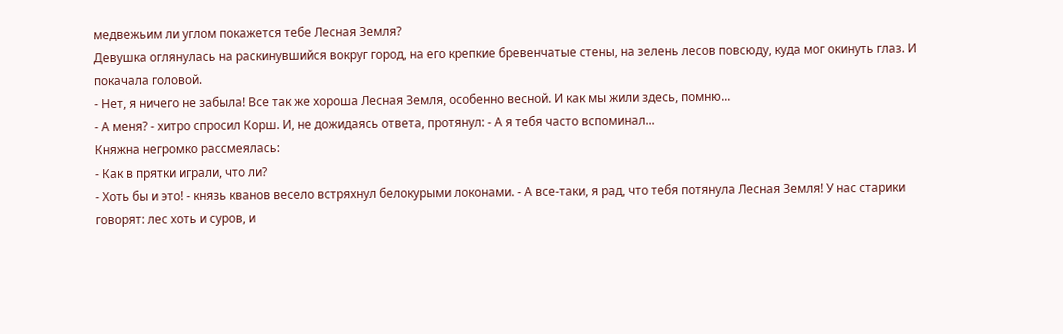медвежьим ли углом покажется тебе Лесная Земля?
Девушка оглянулась на раскинувшийся вокруг город, на его крепкие бревенчатые стены, на зелень лесов повсюду, куда мог окинуть глаз. И покачала головой.
- Нет, я ничего не забыла! Все так же хороша Лесная Земля, особенно весной. И как мы жили здесь, помню...
- А меня? - хитро спросил Корш. И, не дожидаясь ответа, протянул: - А я тебя часто вспоминал...
Княжна негромко рассмеялась:
- Как в прятки играли, что ли?
- Хоть бы и это! - князь кванов весело встряхнул белокурыми локонами. - А все-таки, я рад, что тебя потянула Лесная Земля! У нас старики говорят: лес хоть и суров, и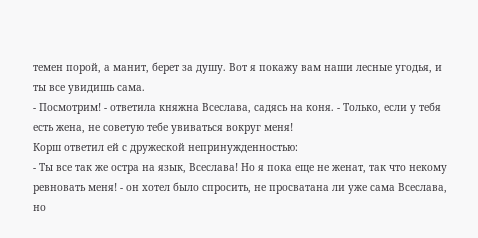темен порой, а манит, берет за душу. Вот я покажу вам наши лесные угодья, и ты все увидишь сама.
- Посмотрим! - ответила княжна Всеслава, садясь на коня. - Только, если у тебя есть жена, не советую тебе увиваться вокруг меня!
Корш ответил ей с дружеской непринужденностью:
- Ты все так же остра на язык, Всеслава! Но я пока еще не женат, так что некому ревновать меня! - он хотел было спросить, не просватана ли уже сама Всеслава, но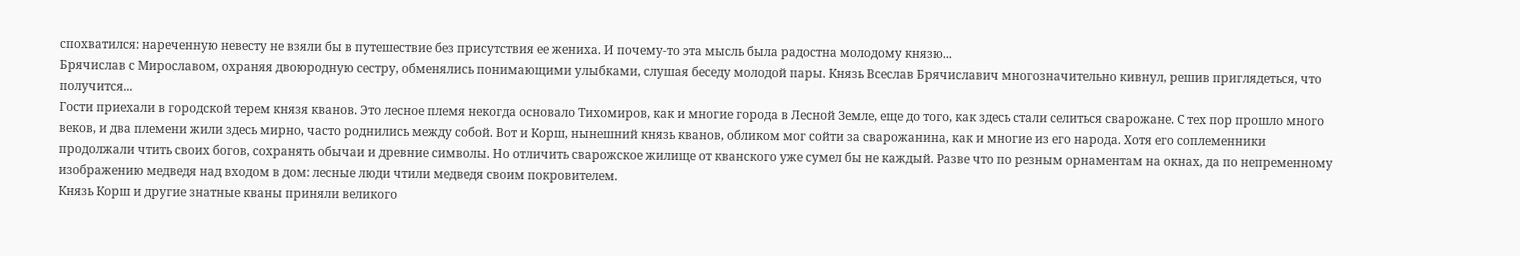спохватился: нареченную невесту не взяли бы в путешествие без присутствия ее жениха. И почему-то эта мысль была радостна молодому князю...
Брячислав с Мирославом, охраняя двоюродную сестру, обменялись понимающими улыбками, слушая беседу молодой пары. Князь Всеслав Брячиславич многозначительно кивнул, решив приглядеться, что получится...
Гости приехали в городской терем князя кванов. Это лесное племя некогда основало Тихомиров, как и многие города в Лесной Земле, еще до того, как здесь стали селиться сварожане. С тех пор прошло много веков, и два племени жили здесь мирно, часто роднились между собой. Вот и Корш, нынешний князь кванов, обликом мог сойти за сварожанина, как и многие из его народа. Хотя его соплеменники продолжали чтить своих богов, сохранять обычаи и древние символы. Но отличить сварожское жилище от кванского уже сумел бы не каждый. Разве что по резным орнаментам на окнах, да по непременному изображению медведя над входом в дом: лесные люди чтили медведя своим покровителем.
Князь Корш и другие знатные кваны приняли великого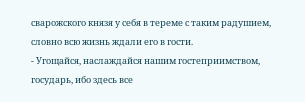сварожского князя у себя в тереме с таким радушием, словно всю жизнь ждали его в гости.
- Угощайся, наслаждайся нашим гостеприимством, государь, ибо здесь все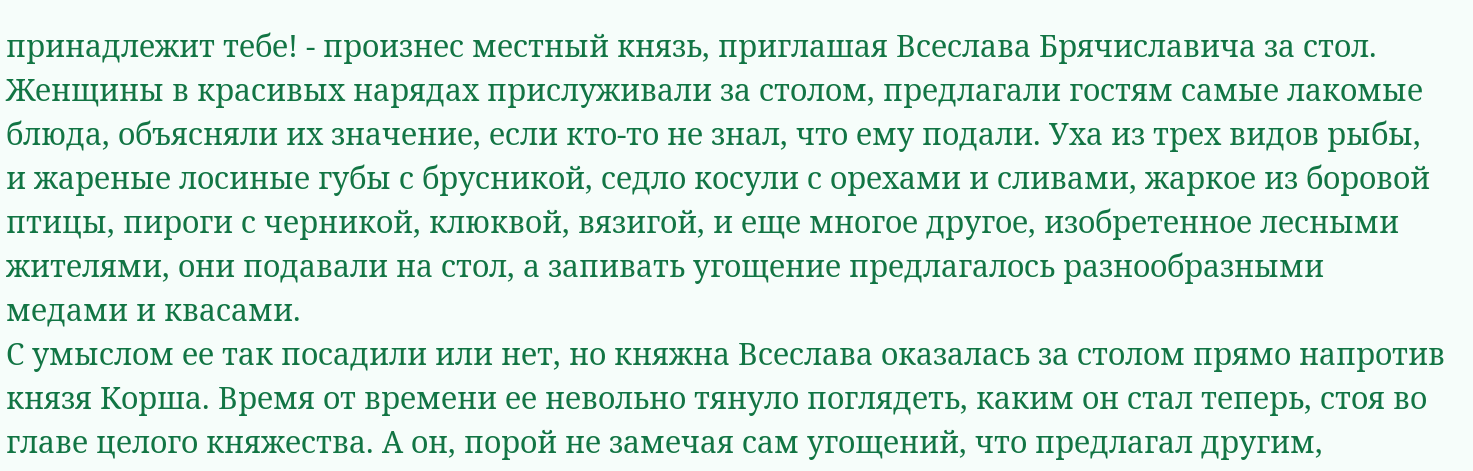принадлежит тебе! - произнес местный князь, приглашая Всеслава Брячиславича за стол.
Женщины в красивых нарядах прислуживали за столом, предлагали гостям самые лакомые блюда, объясняли их значение, если кто-то не знал, что ему подали. Уха из трех видов рыбы, и жареные лосиные губы с брусникой, седло косули с орехами и сливами, жаркое из боровой птицы, пироги с черникой, клюквой, вязигой, и еще многое другое, изобретенное лесными жителями, они подавали на стол, а запивать угощение предлагалось разнообразными медами и квасами.
С умыслом ее так посадили или нет, но княжна Всеслава оказалась за столом прямо напротив князя Корша. Время от времени ее невольно тянуло поглядеть, каким он стал теперь, стоя во главе целого княжества. А он, порой не замечая сам угощений, что предлагал другим,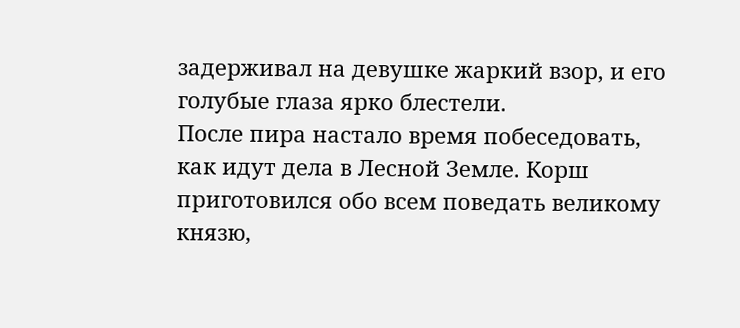задерживал на девушке жаркий взор, и его голубые глаза ярко блестели.
После пира настало время побеседовать, как идут дела в Лесной Земле. Корш приготовился обо всем поведать великому князю,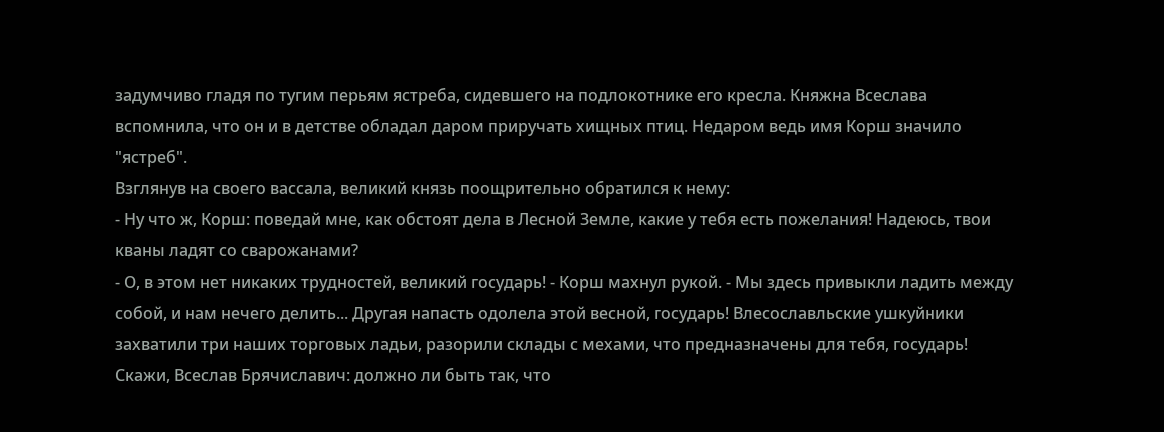задумчиво гладя по тугим перьям ястреба, сидевшего на подлокотнике его кресла. Княжна Всеслава вспомнила, что он и в детстве обладал даром приручать хищных птиц. Недаром ведь имя Корш значило "ястреб".
Взглянув на своего вассала, великий князь поощрительно обратился к нему:
- Ну что ж, Корш: поведай мне, как обстоят дела в Лесной Земле, какие у тебя есть пожелания! Надеюсь, твои кваны ладят со сварожанами?
- О, в этом нет никаких трудностей, великий государь! - Корш махнул рукой. - Мы здесь привыкли ладить между собой, и нам нечего делить... Другая напасть одолела этой весной, государь! Влесославльские ушкуйники захватили три наших торговых ладьи, разорили склады с мехами, что предназначены для тебя, государь! Скажи, Всеслав Брячиславич: должно ли быть так, что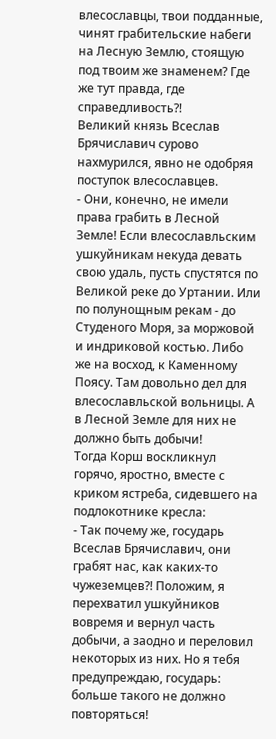влесославцы, твои подданные, чинят грабительские набеги на Лесную Землю, стоящую под твоим же знаменем? Где же тут правда, где справедливость?!
Великий князь Всеслав Брячиславич сурово нахмурился, явно не одобряя поступок влесославцев.
- Они, конечно, не имели права грабить в Лесной Земле! Если влесославльским ушкуйникам некуда девать свою удаль, пусть спустятся по Великой реке до Уртании. Или по полунощным рекам - до Студеного Моря, за моржовой и индриковой костью. Либо же на восход, к Каменному Поясу. Там довольно дел для влесославльской вольницы. А в Лесной Земле для них не должно быть добычи!
Тогда Корш воскликнул горячо, яростно, вместе с криком ястреба, сидевшего на подлокотнике кресла:
- Так почему же, государь Всеслав Брячиславич, они грабят нас, как каких-то чужеземцев?! Положим, я перехватил ушкуйников вовремя и вернул часть добычи, а заодно и переловил некоторых из них. Но я тебя предупреждаю, государь: больше такого не должно повторяться!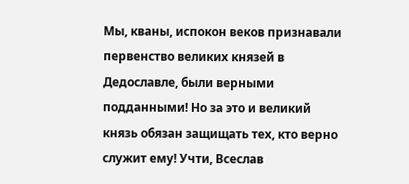Мы, кваны, испокон веков признавали первенство великих князей в Дедославле, были верными подданными! Но за это и великий князь обязан защищать тех, кто верно служит ему! Учти, Всеслав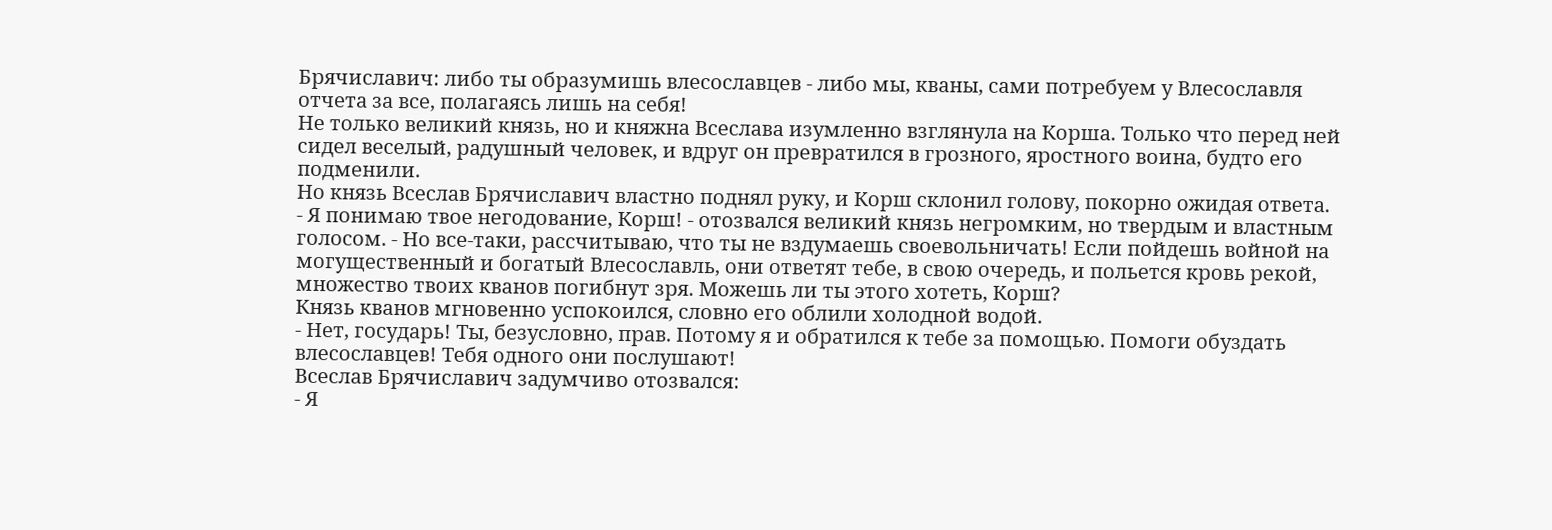Брячиславич: либо ты образумишь влесославцев - либо мы, кваны, сами потребуем у Влесославля отчета за все, полагаясь лишь на себя!
Не только великий князь, но и княжна Всеслава изумленно взглянула на Корша. Только что перед ней сидел веселый, радушный человек, и вдруг он превратился в грозного, яростного воина, будто его подменили.
Но князь Всеслав Брячиславич властно поднял руку, и Корш склонил голову, покорно ожидая ответа.
- Я понимаю твое негодование, Корш! - отозвался великий князь негромким, но твердым и властным голосом. - Но все-таки, рассчитываю, что ты не вздумаешь своевольничать! Если пойдешь войной на могущественный и богатый Влесославль, они ответят тебе, в свою очередь, и польется кровь рекой, множество твоих кванов погибнут зря. Можешь ли ты этого хотеть, Корш?
Князь кванов мгновенно успокоился, словно его облили холодной водой.
- Нет, государь! Ты, безусловно, прав. Потому я и обратился к тебе за помощью. Помоги обуздать влесославцев! Тебя одного они послушают!
Всеслав Брячиславич задумчиво отозвался:
- Я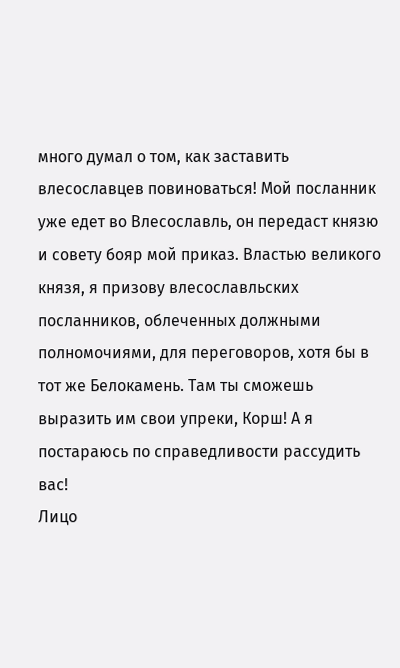много думал о том, как заставить влесославцев повиноваться! Мой посланник уже едет во Влесославль, он передаст князю и совету бояр мой приказ. Властью великого князя, я призову влесославльских посланников, облеченных должными полномочиями, для переговоров, хотя бы в тот же Белокамень. Там ты сможешь выразить им свои упреки, Корш! А я постараюсь по справедливости рассудить вас!
Лицо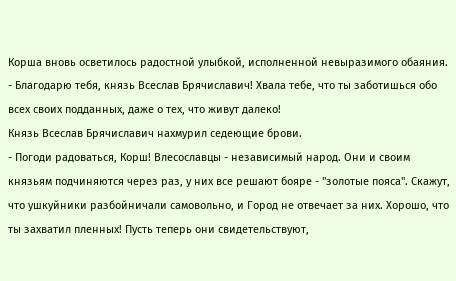Корша вновь осветилось радостной улыбкой, исполненной невыразимого обаяния.
- Благодарю тебя, князь Всеслав Брячиславич! Хвала тебе, что ты заботишься обо всех своих подданных, даже о тех, что живут далеко!
Князь Всеслав Брячиславич нахмурил седеющие брови.
- Погоди радоваться, Корш! Влесославцы - независимый народ. Они и своим князьям подчиняются через раз, у них все решают бояре - "золотые пояса". Скажут, что ушкуйники разбойничали самовольно, и Город не отвечает за них. Хорошо, что ты захватил пленных! Пусть теперь они свидетельствуют,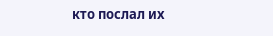кто послал их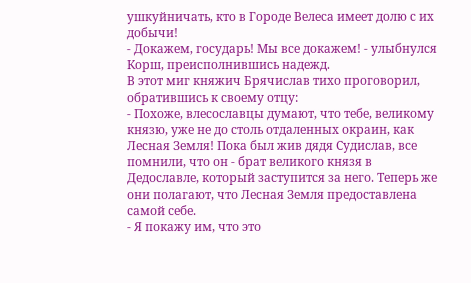ушкуйничать, кто в Городе Велеса имеет долю с их добычи!
- Докажем, государь! Мы все докажем! - улыбнулся Корш, преисполнившись надежд.
В этот миг княжич Брячислав тихо проговорил, обратившись к своему отцу:
- Похоже, влесославцы думают, что тебе, великому князю, уже не до столь отдаленных окраин, как Лесная Земля! Пока был жив дядя Судислав, все помнили, что он - брат великого князя в Дедославле, который заступится за него. Теперь же они полагают, что Лесная Земля предоставлена самой себе.
- Я покажу им, что это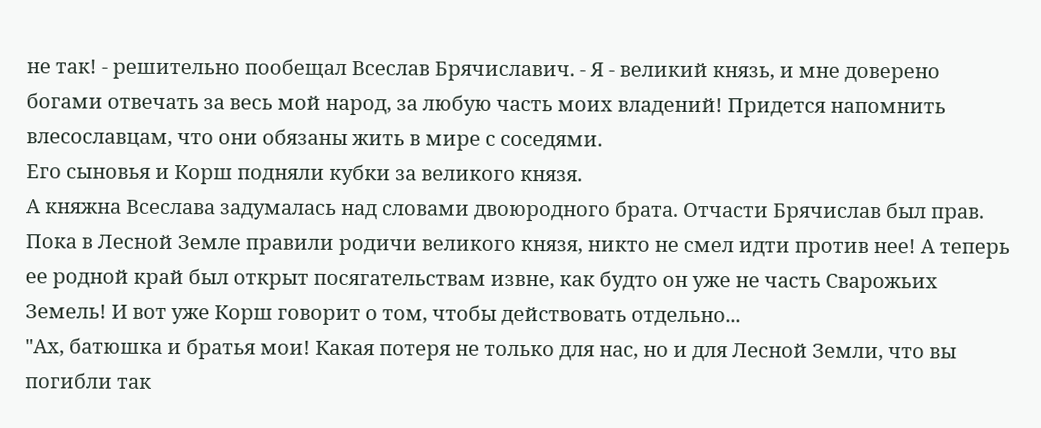не так! - решительно пообещал Всеслав Брячиславич. - Я - великий князь, и мне доверено богами отвечать за весь мой народ, за любую часть моих владений! Придется напомнить влесославцам, что они обязаны жить в мире с соседями.
Его сыновья и Корш подняли кубки за великого князя.
А княжна Всеслава задумалась над словами двоюродного брата. Отчасти Брячислав был прав. Пока в Лесной Земле правили родичи великого князя, никто не смел идти против нее! А теперь ее родной край был открыт посягательствам извне, как будто он уже не часть Сварожьих Земель! И вот уже Корш говорит о том, чтобы действовать отдельно...
"Ах, батюшка и братья мои! Какая потеря не только для нас, но и для Лесной Земли, что вы погибли так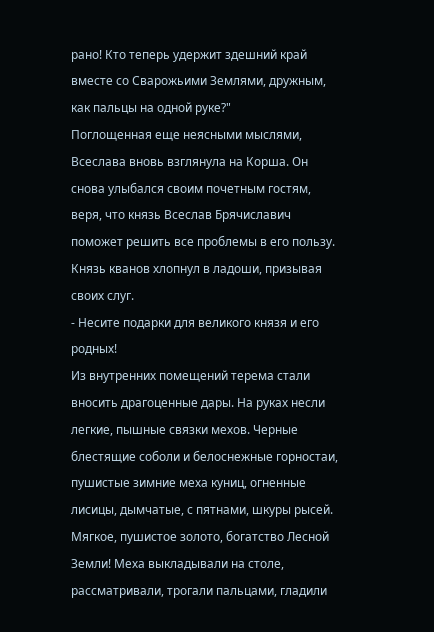рано! Кто теперь удержит здешний край вместе со Сварожьими Землями, дружным, как пальцы на одной руке?"
Поглощенная еще неясными мыслями, Всеслава вновь взглянула на Корша. Он снова улыбался своим почетным гостям, веря, что князь Всеслав Брячиславич поможет решить все проблемы в его пользу.
Князь кванов хлопнул в ладоши, призывая своих слуг.
- Несите подарки для великого князя и его родных!
Из внутренних помещений терема стали вносить драгоценные дары. На руках несли легкие, пышные связки мехов. Черные блестящие соболи и белоснежные горностаи, пушистые зимние меха куниц, огненные лисицы, дымчатые, с пятнами, шкуры рысей. Мягкое, пушистое золото, богатство Лесной Земли! Меха выкладывали на столе, рассматривали, трогали пальцами, гладили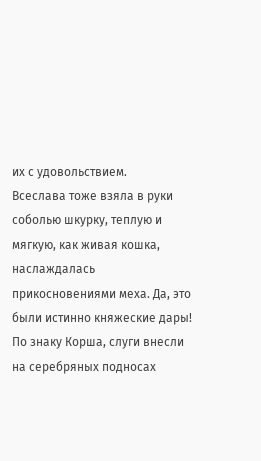их с удовольствием.
Всеслава тоже взяла в руки соболью шкурку, теплую и мягкую, как живая кошка, наслаждалась прикосновениями меха. Да, это были истинно княжеские дары!
По знаку Корша, слуги внесли на серебряных подносах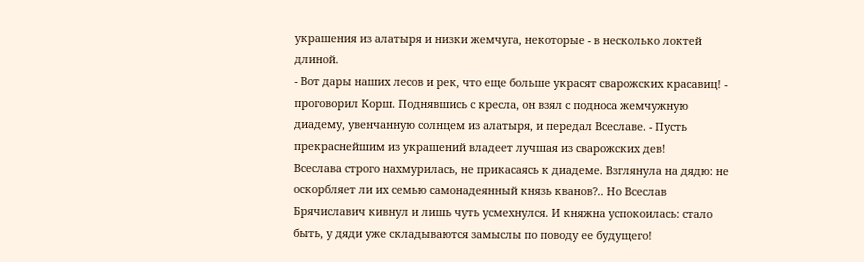украшения из алатыря и низки жемчуга, некоторые - в несколько локтей длиной.
- Вот дары наших лесов и рек, что еще больше украсят сварожских красавиц! - проговорил Корш. Поднявшись с кресла, он взял с подноса жемчужную диадему, увенчанную солнцем из алатыря, и передал Всеславе. - Пусть прекраснейшим из украшений владеет лучшая из сварожских дев!
Всеслава строго нахмурилась, не прикасаясь к диадеме. Взглянула на дядю: не оскорбляет ли их семью самонадеянный князь кванов?.. Но Всеслав Брячиславич кивнул и лишь чуть усмехнулся. И княжна успокоилась: стало быть, у дяди уже складываются замыслы по поводу ее будущего!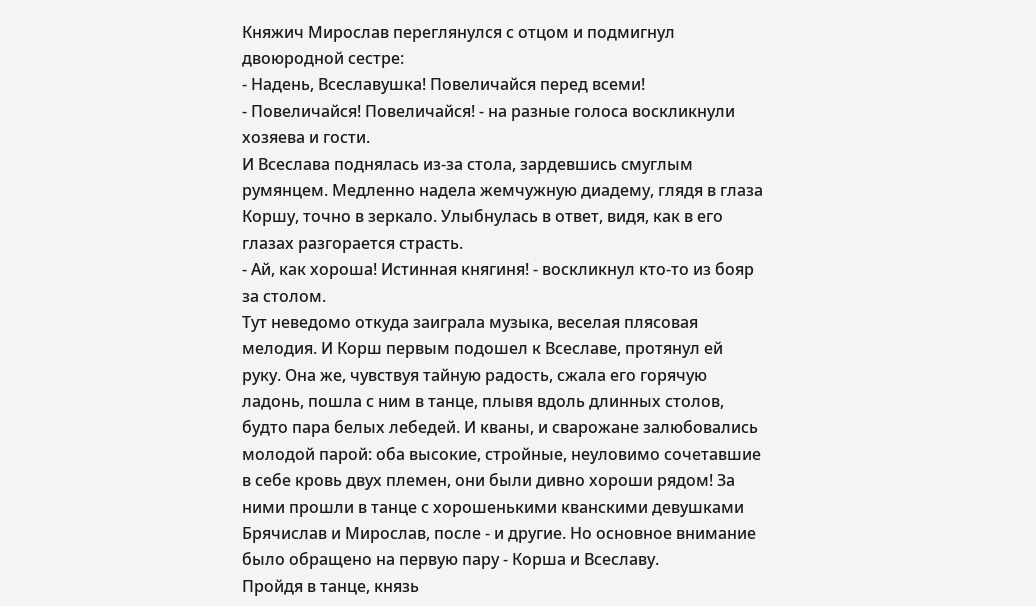Княжич Мирослав переглянулся с отцом и подмигнул двоюродной сестре:
- Надень, Всеславушка! Повеличайся перед всеми!
- Повеличайся! Повеличайся! - на разные голоса воскликнули хозяева и гости.
И Всеслава поднялась из-за стола, зардевшись смуглым румянцем. Медленно надела жемчужную диадему, глядя в глаза Коршу, точно в зеркало. Улыбнулась в ответ, видя, как в его глазах разгорается страсть.
- Ай, как хороша! Истинная княгиня! - воскликнул кто-то из бояр за столом.
Тут неведомо откуда заиграла музыка, веселая плясовая мелодия. И Корш первым подошел к Всеславе, протянул ей руку. Она же, чувствуя тайную радость, сжала его горячую ладонь, пошла с ним в танце, плывя вдоль длинных столов, будто пара белых лебедей. И кваны, и сварожане залюбовались молодой парой: оба высокие, стройные, неуловимо сочетавшие в себе кровь двух племен, они были дивно хороши рядом! За ними прошли в танце с хорошенькими кванскими девушками Брячислав и Мирослав, после - и другие. Но основное внимание было обращено на первую пару - Корша и Всеславу.
Пройдя в танце, князь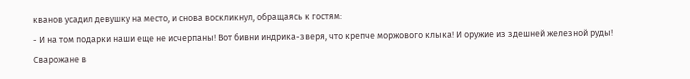кванов усадил девушку на место, и снова воскликнул, обращаясь к гостям:
- И на том подарки наши еще не исчерпаны! Вот бивни индрика-зверя, что крепче моржового клыка! И оружие из здешней железной руды! Сварожане в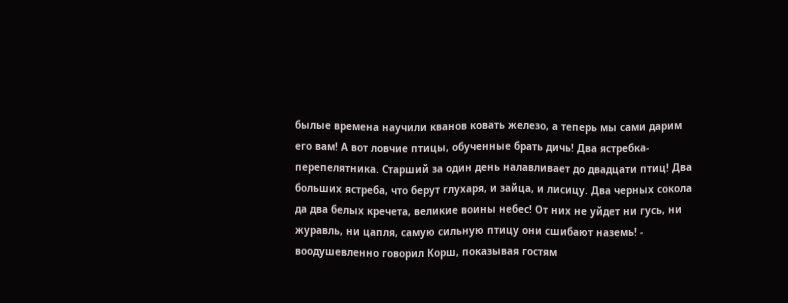былые времена научили кванов ковать железо, а теперь мы сами дарим его вам! А вот ловчие птицы, обученные брать дичь! Два ястребка-перепелятника. Старший за один день налавливает до двадцати птиц! Два больших ястреба, что берут глухаря, и зайца, и лисицу. Два черных сокола да два белых кречета, великие воины небес! От них не уйдет ни гусь, ни журавль, ни цапля, самую сильную птицу они сшибают наземь! - воодушевленно говорил Корш, показывая гостям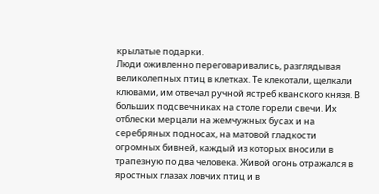крылатые подарки.
Люди оживленно переговаривались, разглядывая великолепных птиц в клетках. Те клекотали, щелкали клювами, им отвечал ручной ястреб кванского князя. В больших подсвечниках на столе горели свечи. Их отблески мерцали на жемчужных бусах и на серебряных подносах, на матовой гладкости огромных бивней, каждый из которых вносили в трапезную по два человека. Живой огонь отражался в яростных глазах ловчих птиц и в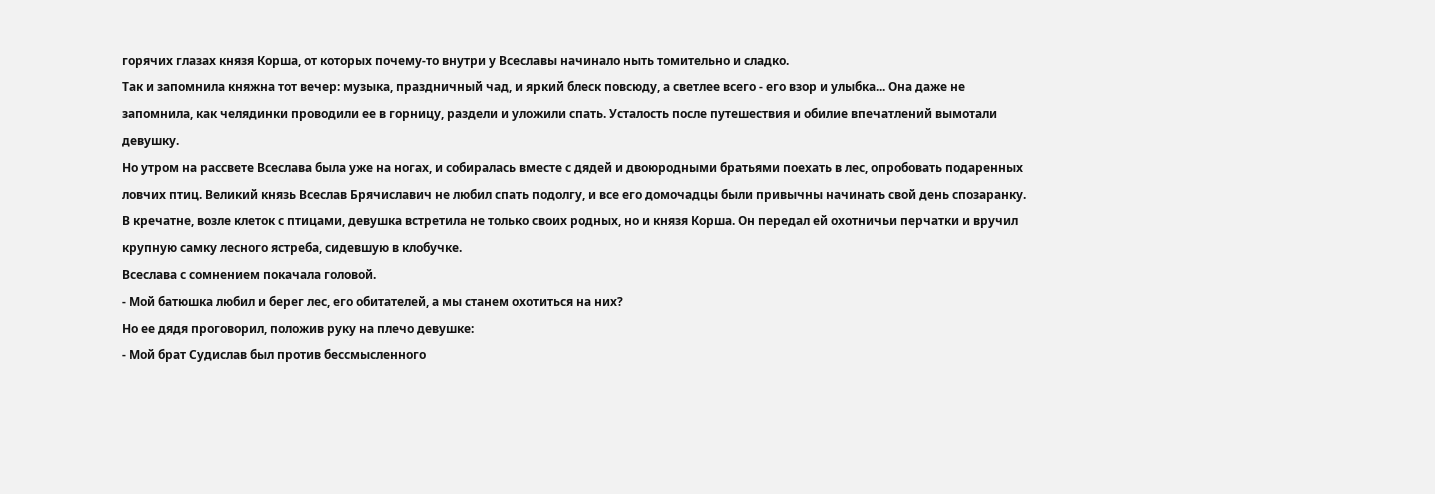горячих глазах князя Корша, от которых почему-то внутри у Всеславы начинало ныть томительно и сладко.
Так и запомнила княжна тот вечер: музыка, праздничный чад, и яркий блеск повсюду, а светлее всего - его взор и улыбка... Она даже не запомнила, как челядинки проводили ее в горницу, раздели и уложили спать. Усталость после путешествия и обилие впечатлений вымотали девушку.
Но утром на рассвете Всеслава была уже на ногах, и собиралась вместе с дядей и двоюродными братьями поехать в лес, опробовать подаренных ловчих птиц. Великий князь Всеслав Брячиславич не любил спать подолгу, и все его домочадцы были привычны начинать свой день спозаранку.
В кречатне, возле клеток с птицами, девушка встретила не только своих родных, но и князя Корша. Он передал ей охотничьи перчатки и вручил крупную самку лесного ястреба, сидевшую в клобучке.
Всеслава с сомнением покачала головой.
- Мой батюшка любил и берег лес, его обитателей, а мы станем охотиться на них?
Но ее дядя проговорил, положив руку на плечо девушке:
- Мой брат Судислав был против бессмысленного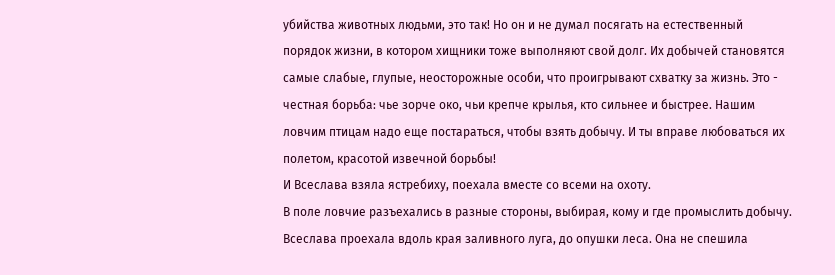убийства животных людьми, это так! Но он и не думал посягать на естественный порядок жизни, в котором хищники тоже выполняют свой долг. Их добычей становятся самые слабые, глупые, неосторожные особи, что проигрывают схватку за жизнь. Это - честная борьба: чье зорче око, чьи крепче крылья, кто сильнее и быстрее. Нашим ловчим птицам надо еще постараться, чтобы взять добычу. И ты вправе любоваться их полетом, красотой извечной борьбы!
И Всеслава взяла ястребиху, поехала вместе со всеми на охоту.
В поле ловчие разъехались в разные стороны, выбирая, кому и где промыслить добычу. Всеслава проехала вдоль края заливного луга, до опушки леса. Она не спешила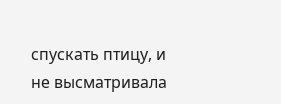спускать птицу, и не высматривала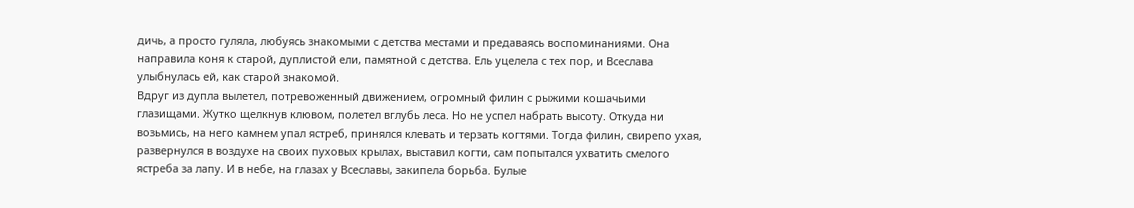дичь, а просто гуляла, любуясь знакомыми с детства местами и предаваясь воспоминаниями. Она направила коня к старой, дуплистой ели, памятной с детства. Ель уцелела с тех пор, и Всеслава улыбнулась ей, как старой знакомой.
Вдруг из дупла вылетел, потревоженный движением, огромный филин с рыжими кошачьими глазищами. Жутко щелкнув клювом, полетел вглубь леса. Но не успел набрать высоту. Откуда ни возьмись, на него камнем упал ястреб, принялся клевать и терзать когтями. Тогда филин, свирепо ухая, развернулся в воздухе на своих пуховых крылах, выставил когти, сам попытался ухватить смелого ястреба за лапу. И в небе, на глазах у Всеславы, закипела борьба. Булые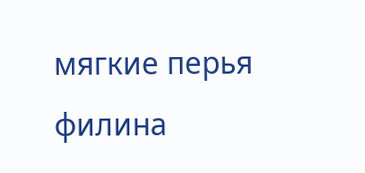мягкие перья филина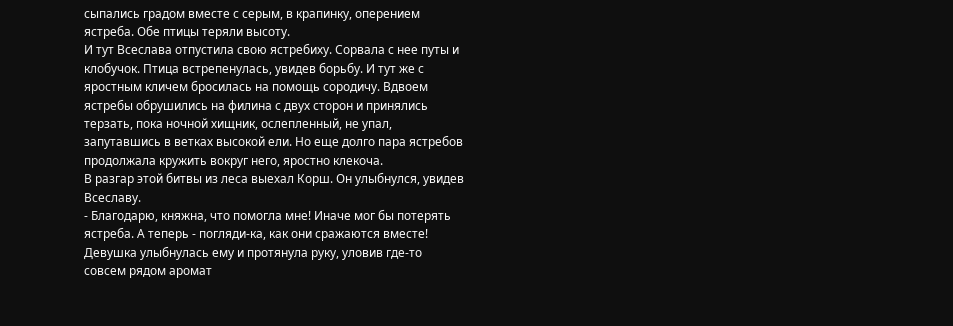сыпались градом вместе с серым, в крапинку, оперением ястреба. Обе птицы теряли высоту.
И тут Всеслава отпустила свою ястребиху. Сорвала с нее путы и клобучок. Птица встрепенулась, увидев борьбу. И тут же с яростным кличем бросилась на помощь сородичу. Вдвоем ястребы обрушились на филина с двух сторон и принялись терзать, пока ночной хищник, ослепленный, не упал, запутавшись в ветках высокой ели. Но еще долго пара ястребов продолжала кружить вокруг него, яростно клекоча.
В разгар этой битвы из леса выехал Корш. Он улыбнулся, увидев Всеславу.
- Благодарю, княжна, что помогла мне! Иначе мог бы потерять ястреба. А теперь - погляди-ка, как они сражаются вместе!
Девушка улыбнулась ему и протянула руку, уловив где-то совсем рядом аромат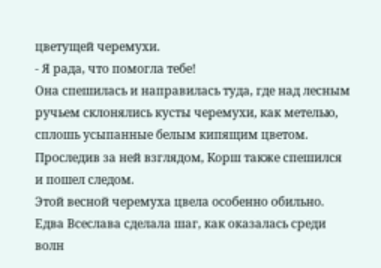цветущей черемухи.
- Я рада, что помогла тебе!
Она спешилась и направилась туда, где над лесным ручьем склонялись кусты черемухи, как метелью, сплошь усыпанные белым кипящим цветом. Проследив за ней взглядом, Корш также спешился и пошел следом.
Этой весной черемуха цвела особенно обильно. Едва Всеслава сделала шаг, как оказалась среди волн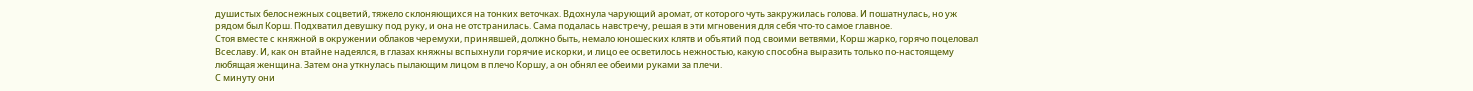душистых белоснежных соцветий, тяжело склоняющихся на тонких веточках. Вдохнула чарующий аромат, от которого чуть закружилась голова. И пошатнулась, но уж рядом был Корш. Подхватил девушку под руку, и она не отстранилась. Сама подалась навстречу, решая в эти мгновения для себя что-то самое главное.
Стоя вместе с княжной в окружении облаков черемухи, принявшей, должно быть, немало юношеских клятв и объятий под своими ветвями, Корш жарко, горячо поцеловал Всеславу. И, как он втайне надеялся, в глазах княжны вспыхнули горячие искорки, и лицо ее осветилось нежностью, какую способна выразить только по-настоящему любящая женщина. Затем она уткнулась пылающим лицом в плечо Коршу, а он обнял ее обеими руками за плечи.
С минуту они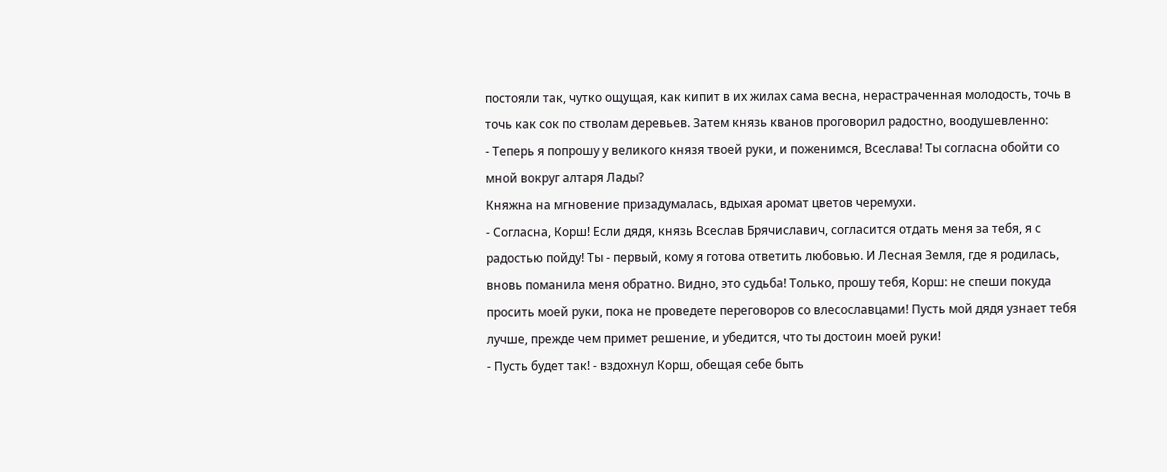постояли так, чутко ощущая, как кипит в их жилах сама весна, нерастраченная молодость, точь в точь как сок по стволам деревьев. Затем князь кванов проговорил радостно, воодушевленно:
- Теперь я попрошу у великого князя твоей руки, и поженимся, Всеслава! Ты согласна обойти со мной вокруг алтаря Лады?
Княжна на мгновение призадумалась, вдыхая аромат цветов черемухи.
- Согласна, Корш! Если дядя, князь Всеслав Брячиславич, согласится отдать меня за тебя, я с радостью пойду! Ты - первый, кому я готова ответить любовью. И Лесная Земля, где я родилась, вновь поманила меня обратно. Видно, это судьба! Только, прошу тебя, Корш: не спеши покуда просить моей руки, пока не проведете переговоров со влесославцами! Пусть мой дядя узнает тебя лучше, прежде чем примет решение, и убедится, что ты достоин моей руки!
- Пусть будет так! - вздохнул Корш, обещая себе быть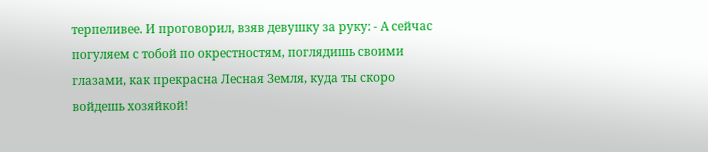терпеливее. И проговорил, взяв девушку за руку: - А сейчас погуляем с тобой по окрестностям, поглядишь своими глазами, как прекрасна Лесная Земля, куда ты скоро войдешь хозяйкой!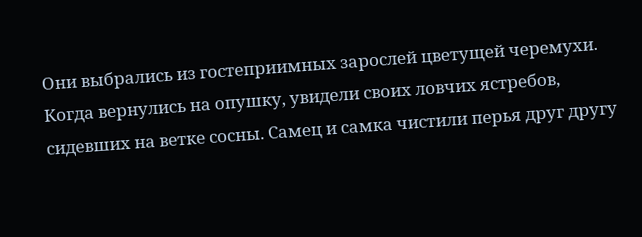Они выбрались из гостеприимных зарослей цветущей черемухи. Когда вернулись на опушку, увидели своих ловчих ястребов, сидевших на ветке сосны. Самец и самка чистили перья друг другу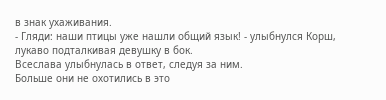в знак ухаживания.
- Гляди: наши птицы уже нашли общий язык! - улыбнулся Корш, лукаво подталкивая девушку в бок.
Всеслава улыбнулась в ответ, следуя за ним.
Больше они не охотились в это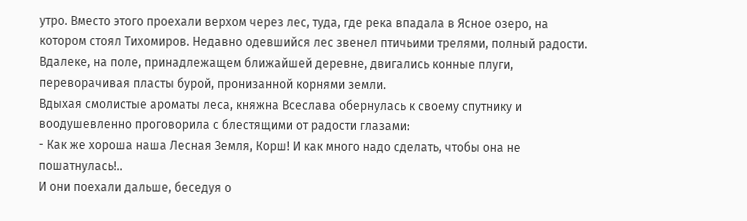утро. Вместо этого проехали верхом через лес, туда, где река впадала в Ясное озеро, на котором стоял Тихомиров. Недавно одевшийся лес звенел птичьими трелями, полный радости. Вдалеке, на поле, принадлежащем ближайшей деревне, двигались конные плуги, переворачивая пласты бурой, пронизанной корнями земли.
Вдыхая смолистые ароматы леса, княжна Всеслава обернулась к своему спутнику и воодушевленно проговорила с блестящими от радости глазами:
- Как же хороша наша Лесная Земля, Корш! И как много надо сделать, чтобы она не пошатнулась!..
И они поехали дальше, беседуя о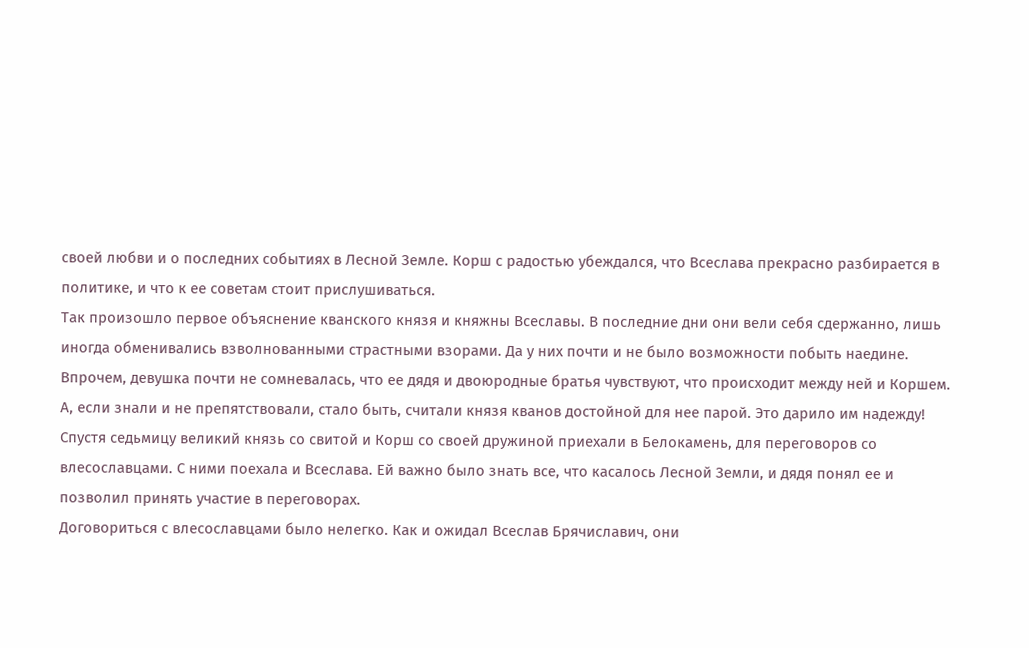своей любви и о последних событиях в Лесной Земле. Корш с радостью убеждался, что Всеслава прекрасно разбирается в политике, и что к ее советам стоит прислушиваться.
Так произошло первое объяснение кванского князя и княжны Всеславы. В последние дни они вели себя сдержанно, лишь иногда обменивались взволнованными страстными взорами. Да у них почти и не было возможности побыть наедине. Впрочем, девушка почти не сомневалась, что ее дядя и двоюродные братья чувствуют, что происходит между ней и Коршем. А, если знали и не препятствовали, стало быть, считали князя кванов достойной для нее парой. Это дарило им надежду!
Спустя седьмицу великий князь со свитой и Корш со своей дружиной приехали в Белокамень, для переговоров со влесославцами. С ними поехала и Всеслава. Ей важно было знать все, что касалось Лесной Земли, и дядя понял ее и позволил принять участие в переговорах.
Договориться с влесославцами было нелегко. Как и ожидал Всеслав Брячиславич, они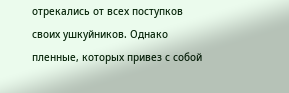отрекались от всех поступков своих ушкуйников. Однако пленные, которых привез с собой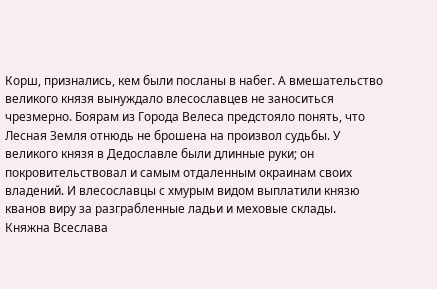Корш, признались, кем были посланы в набег. А вмешательство великого князя вынуждало влесославцев не заноситься чрезмерно. Боярам из Города Велеса предстояло понять, что Лесная Земля отнюдь не брошена на произвол судьбы. У великого князя в Дедославле были длинные руки; он покровительствовал и самым отдаленным окраинам своих владений. И влесославцы с хмурым видом выплатили князю кванов виру за разграбленные ладьи и меховые склады.
Княжна Всеслава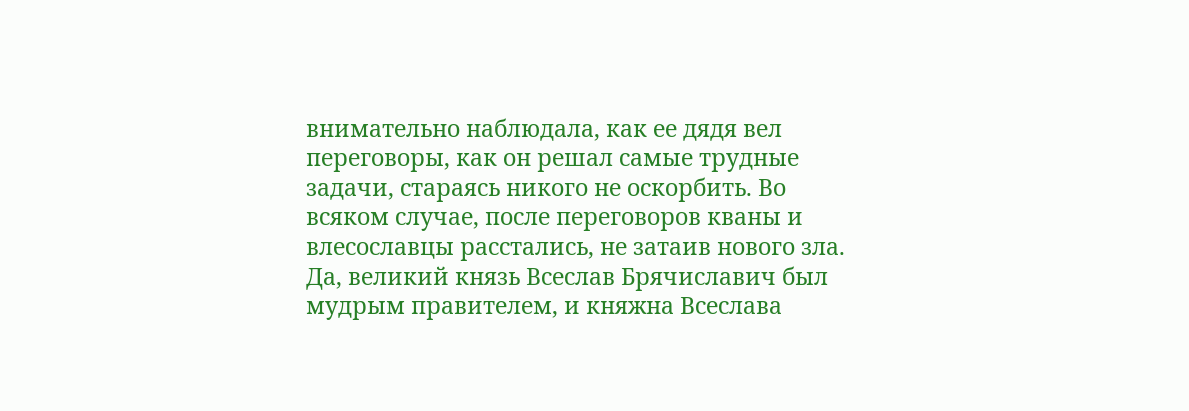внимательно наблюдала, как ее дядя вел переговоры, как он решал самые трудные задачи, стараясь никого не оскорбить. Во всяком случае, после переговоров кваны и влесославцы расстались, не затаив нового зла. Да, великий князь Всеслав Брячиславич был мудрым правителем, и княжна Всеслава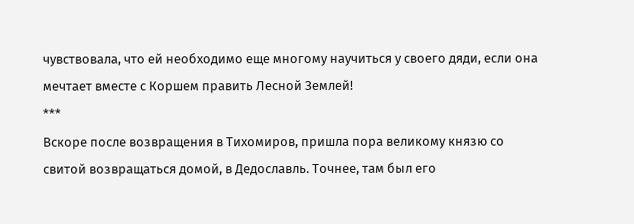чувствовала, что ей необходимо еще многому научиться у своего дяди, если она мечтает вместе с Коршем править Лесной Землей!
***
Вскоре после возвращения в Тихомиров, пришла пора великому князю со свитой возвращаться домой, в Дедославль. Точнее, там был его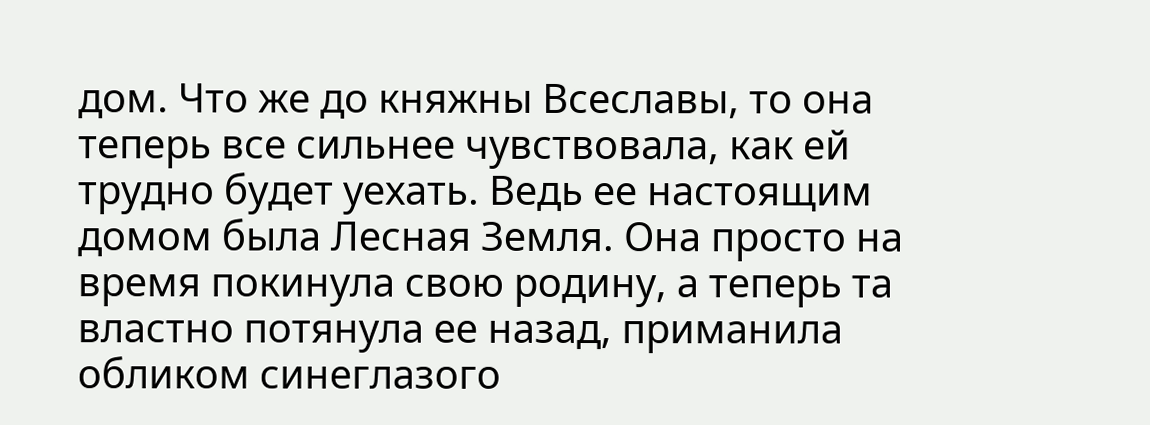дом. Что же до княжны Всеславы, то она теперь все сильнее чувствовала, как ей трудно будет уехать. Ведь ее настоящим домом была Лесная Земля. Она просто на время покинула свою родину, а теперь та властно потянула ее назад, приманила обликом синеглазого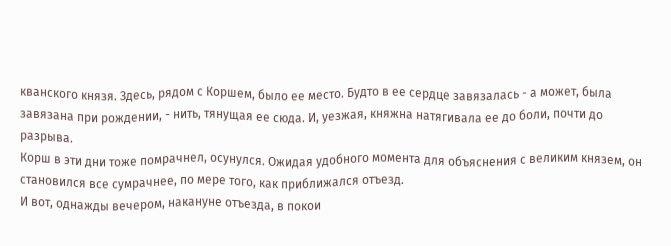кванского князя. Здесь, рядом с Коршем, было ее место. Будто в ее сердце завязалась - а может, была завязана при рождении, - нить, тянущая ее сюда. И, уезжая, княжна натягивала ее до боли, почти до разрыва.
Корш в эти дни тоже помрачнел, осунулся. Ожидая удобного момента для объяснения с великим князем, он становился все сумрачнее, по мере того, как приближался отъезд.
И вот, однажды вечером, накануне отъезда, в покои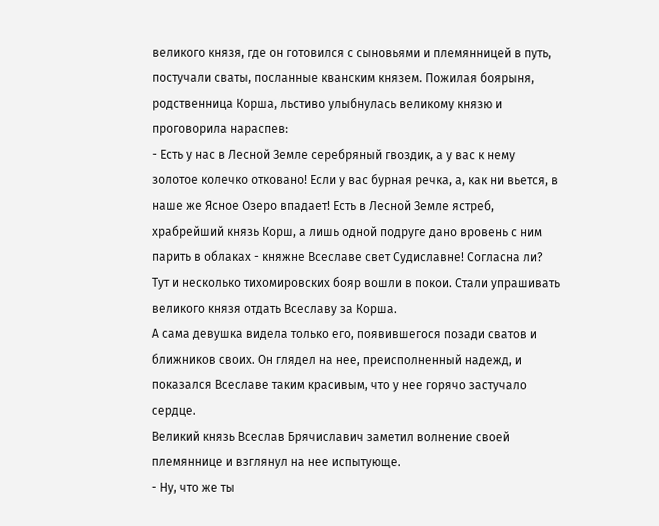великого князя, где он готовился с сыновьями и племянницей в путь, постучали сваты, посланные кванским князем. Пожилая боярыня, родственница Корша, льстиво улыбнулась великому князю и проговорила нараспев:
- Есть у нас в Лесной Земле серебряный гвоздик, а у вас к нему золотое колечко отковано! Если у вас бурная речка, а, как ни вьется, в наше же Ясное Озеро впадает! Есть в Лесной Земле ястреб, храбрейший князь Корш, а лишь одной подруге дано вровень с ним парить в облаках - княжне Всеславе свет Судиславне! Согласна ли?
Тут и несколько тихомировских бояр вошли в покои. Стали упрашивать великого князя отдать Всеславу за Корша.
А сама девушка видела только его, появившегося позади сватов и ближников своих. Он глядел на нее, преисполненный надежд, и показался Всеславе таким красивым, что у нее горячо застучало сердце.
Великий князь Всеслав Брячиславич заметил волнение своей племяннице и взглянул на нее испытующе.
- Ну, что же ты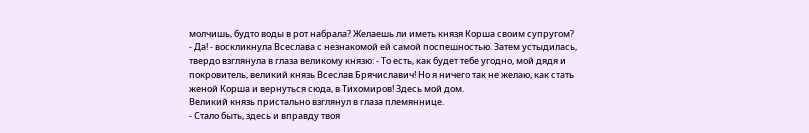молчишь, будто воды в рот набрала? Желаешь ли иметь князя Корша своим супругом?
- Да! - воскликнула Всеслава с незнакомой ей самой поспешностью. Затем устыдилась, твердо взглянула в глаза великому князю: - То есть, как будет тебе угодно, мой дядя и покровитель, великий князь Всеслав Брячиславич! Но я ничего так не желаю, как стать женой Корша и вернуться сюда, в Тихомиров! Здесь мой дом.
Великий князь пристально взглянул в глаза племяннице.
- Стало быть, здесь и вправду твоя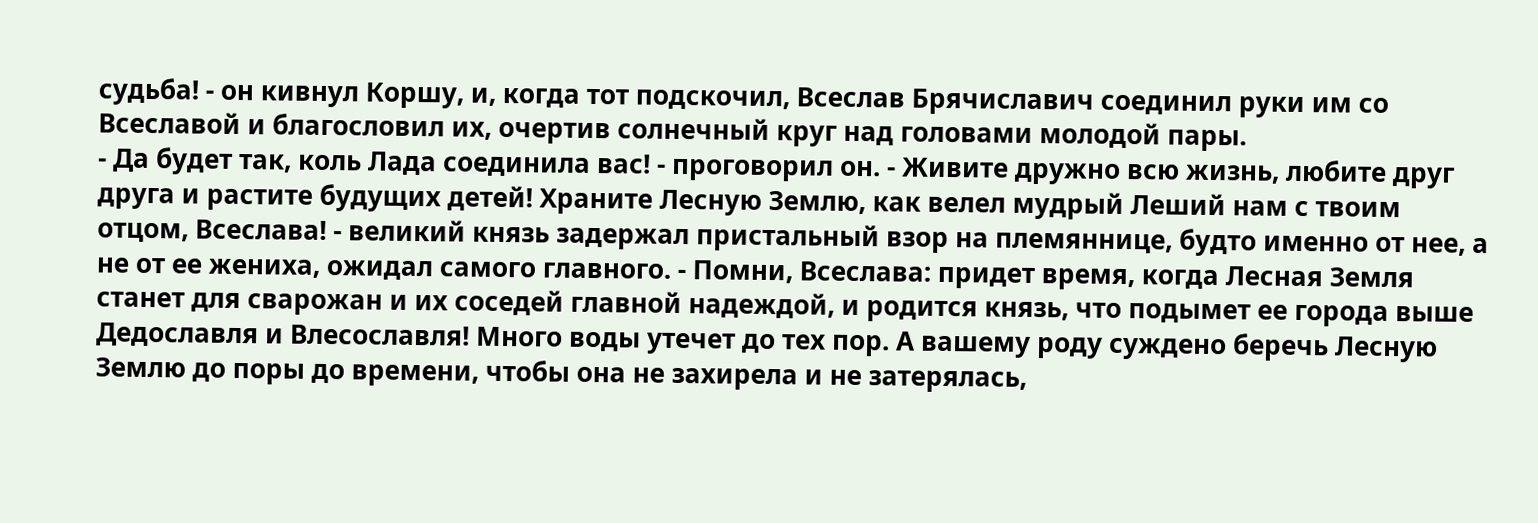судьба! - он кивнул Коршу, и, когда тот подскочил, Всеслав Брячиславич соединил руки им со Всеславой и благословил их, очертив солнечный круг над головами молодой пары.
- Да будет так, коль Лада соединила вас! - проговорил он. - Живите дружно всю жизнь, любите друг друга и растите будущих детей! Храните Лесную Землю, как велел мудрый Леший нам с твоим отцом, Всеслава! - великий князь задержал пристальный взор на племяннице, будто именно от нее, а не от ее жениха, ожидал самого главного. - Помни, Всеслава: придет время, когда Лесная Земля станет для сварожан и их соседей главной надеждой, и родится князь, что подымет ее города выше Дедославля и Влесославля! Много воды утечет до тех пор. А вашему роду суждено беречь Лесную Землю до поры до времени, чтобы она не захирела и не затерялась,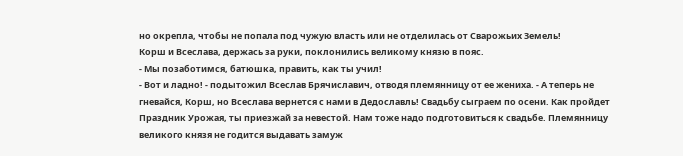но окрепла, чтобы не попала под чужую власть или не отделилась от Сварожьих Земель!
Корш и Всеслава, держась за руки, поклонились великому князю в пояс.
- Мы позаботимся, батюшка, править, как ты учил!
- Вот и ладно! - подытожил Всеслав Брячиславич, отводя племянницу от ее жениха. - А теперь не гневайся, Корш, но Всеслава вернется с нами в Дедославль! Свадьбу сыграем по осени. Как пройдет Праздник Урожая, ты приезжай за невестой. Нам тоже надо подготовиться к свадьбе. Племянницу великого князя не годится выдавать замуж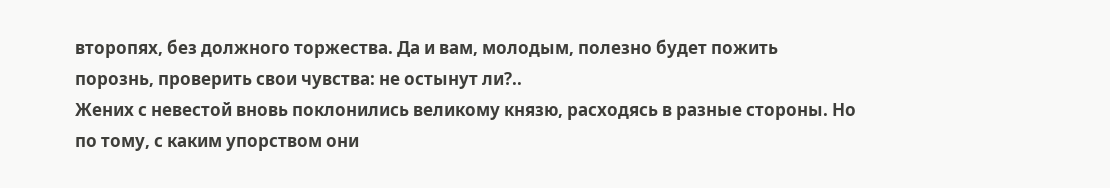второпях, без должного торжества. Да и вам, молодым, полезно будет пожить порознь, проверить свои чувства: не остынут ли?..
Жених с невестой вновь поклонились великому князю, расходясь в разные стороны. Но по тому, с каким упорством они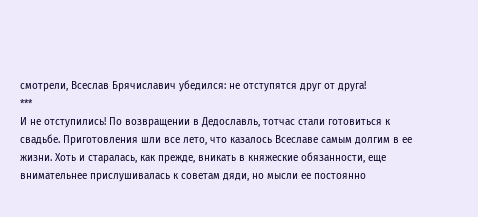смотрели, Всеслав Брячиславич убедился: не отступятся друг от друга!
***
И не отступились! По возвращении в Дедославль, тотчас стали готовиться к свадьбе. Приготовления шли все лето, что казалось Всеславе самым долгим в ее жизни. Хоть и старалась, как прежде, вникать в княжеские обязанности, еще внимательнее прислушивалась к советам дяди, но мысли ее постоянно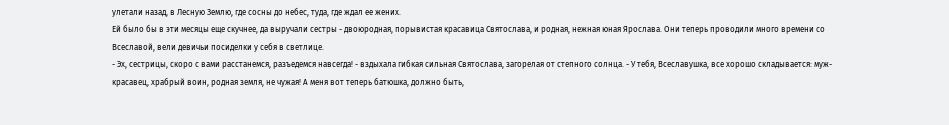улетали назад, в Лесную Землю, где сосны до небес, туда, где ждал ее жених.
Ей было бы в эти месяцы еще скучнее, да выручали сестры - двоюродная, порывистая красавица Святослава, и родная, нежная юная Ярослава. Они теперь проводили много времени со Всеславой, вели девичьи посиделки у себя в светлице.
- Эх, сестрицы, скоро с вами расстанемся, разъедемся навсегда! - вздыхала гибкая сильная Святослава, загорелая от степного солнца. - У тебя, Всеславушка, все хорошо складывается: муж-красавец, храбрый воин, родная земля, не чужая! А меня вот теперь батюшка, должно быть,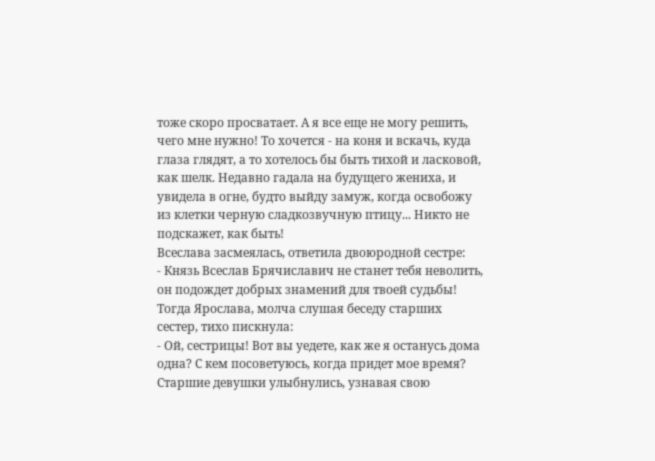тоже скоро просватает. А я все еще не могу решить, чего мне нужно! То хочется - на коня и вскачь, куда глаза глядят, а то хотелось бы быть тихой и ласковой, как шелк. Недавно гадала на будущего жениха, и увидела в огне, будто выйду замуж, когда освобожу из клетки черную сладкозвучную птицу... Никто не подскажет, как быть!
Всеслава засмеялась, ответила двоюродной сестре:
- Князь Всеслав Брячиславич не станет тебя неволить, он подождет добрых знамений для твоей судьбы!
Тогда Ярослава, молча слушая беседу старших сестер, тихо пискнула:
- Ой, сестрицы! Вот вы уедете, как же я останусь дома одна? С кем посоветуюсь, когда придет мое время?
Старшие девушки улыбнулись, узнавая свою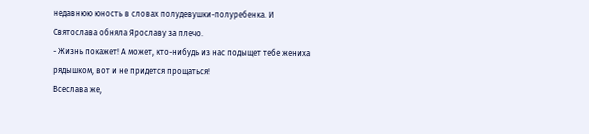недавнюю юность в словах полудевушки-полуребенка. И Святослава обняла Ярославу за плечо.
- Жизнь покажет! А может, кто-нибудь из нас подыщет тебе жениха рядышком, вот и не придется прощаться!
Всеслава же,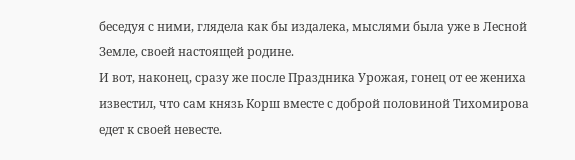беседуя с ними, глядела как бы издалека, мыслями была уже в Лесной Земле, своей настоящей родине.
И вот, наконец, сразу же после Праздника Урожая, гонец от ее жениха известил, что сам князь Корш вместе с доброй половиной Тихомирова едет к своей невесте.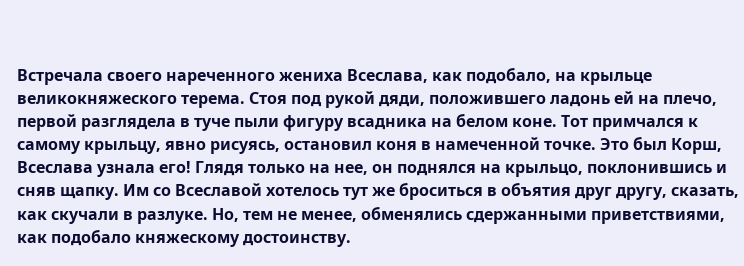Встречала своего нареченного жениха Всеслава, как подобало, на крыльце великокняжеского терема. Стоя под рукой дяди, положившего ладонь ей на плечо, первой разглядела в туче пыли фигуру всадника на белом коне. Тот примчался к самому крыльцу, явно рисуясь, остановил коня в намеченной точке. Это был Корш, Всеслава узнала его! Глядя только на нее, он поднялся на крыльцо, поклонившись и сняв щапку. Им со Всеславой хотелось тут же броситься в объятия друг другу, сказать, как скучали в разлуке. Но, тем не менее, обменялись сдержанными приветствиями, как подобало княжескому достоинству.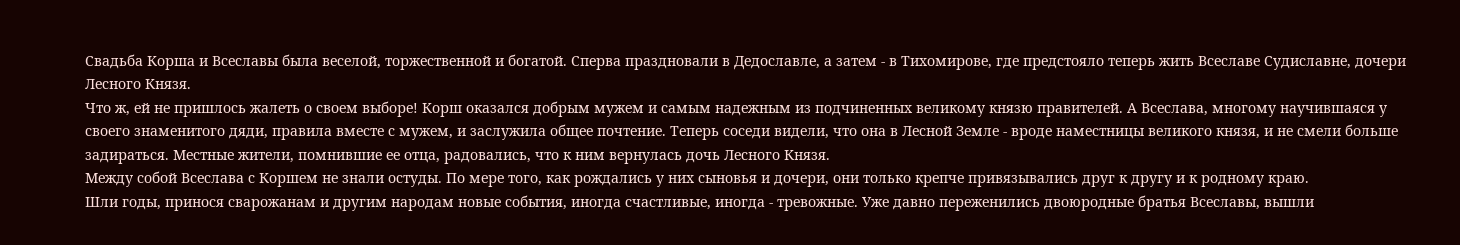Свадьба Корша и Всеславы была веселой, торжественной и богатой. Сперва праздновали в Дедославле, а затем - в Тихомирове, где предстояло теперь жить Всеславе Судиславне, дочери Лесного Князя.
Что ж, ей не пришлось жалеть о своем выборе! Корш оказался добрым мужем и самым надежным из подчиненных великому князю правителей. А Всеслава, многому научившаяся у своего знаменитого дяди, правила вместе с мужем, и заслужила общее почтение. Теперь соседи видели, что она в Лесной Земле - вроде наместницы великого князя, и не смели больше задираться. Местные жители, помнившие ее отца, радовались, что к ним вернулась дочь Лесного Князя.
Между собой Всеслава с Коршем не знали остуды. По мере того, как рождались у них сыновья и дочери, они только крепче привязывались друг к другу и к родному краю.
Шли годы, принося сварожанам и другим народам новые события, иногда счастливые, иногда - тревожные. Уже давно переженились двоюродные братья Всеславы, вышли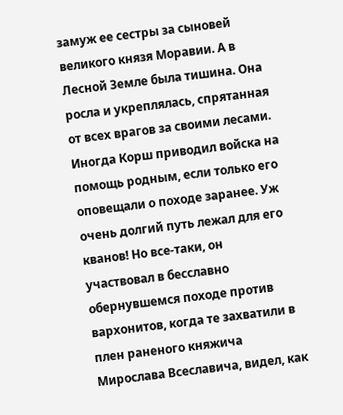замуж ее сестры за сыновей великого князя Моравии. А в Лесной Земле была тишина. Она росла и укреплялась, спрятанная от всех врагов за своими лесами. Иногда Корш приводил войска на помощь родным, если только его оповещали о походе заранее. Уж очень долгий путь лежал для его кванов! Но все-таки, он участвовал в бесславно обернувшемся походе против вархонитов, когда те захватили в плен раненого княжича Мирослава Всеславича, видел, как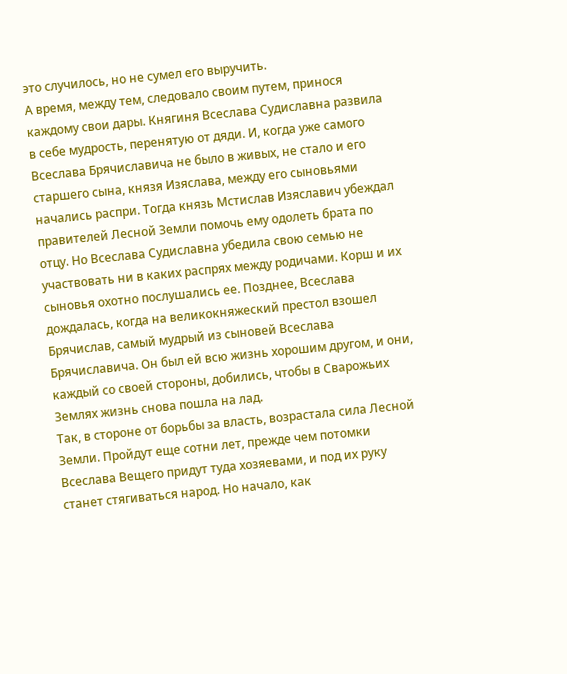это случилось, но не сумел его выручить.
А время, между тем, следовало своим путем, принося каждому свои дары. Княгиня Всеслава Судиславна развила в себе мудрость, перенятую от дяди. И, когда уже самого Всеслава Брячиславича не было в живых, не стало и его старшего сына, князя Изяслава, между его сыновьями начались распри. Тогда князь Мстислав Изяславич убеждал правителей Лесной Земли помочь ему одолеть брата по отцу. Но Всеслава Судиславна убедила свою семью не участвовать ни в каких распрях между родичами. Корш и их сыновья охотно послушались ее. Позднее, Всеслава дождалась, когда на великокняжеский престол взошел Брячислав, самый мудрый из сыновей Всеслава Брячиславича. Он был ей всю жизнь хорошим другом, и они, каждый со своей стороны, добились, чтобы в Сварожьих Землях жизнь снова пошла на лад.
Так, в стороне от борьбы за власть, возрастала сила Лесной Земли. Пройдут еще сотни лет, прежде чем потомки Всеслава Вещего придут туда хозяевами, и под их руку станет стягиваться народ. Но начало, как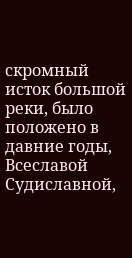скромный исток большой реки, было положено в давние годы, Всеславой Судиславной,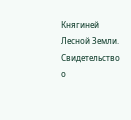Княгиней Лесной Земли.
Свидетельство о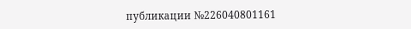публикации №226040801161